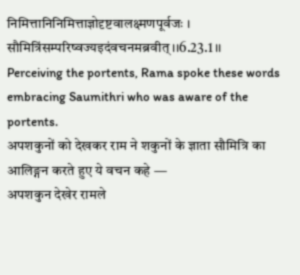निमित्तानिनिमित्ताज्ञोदृष्टवालक्ष्मणपूर्वजः । सौमित्रिंसम्परिष्वज्यइदंवचनमब्रवीत् ।।6.23.1।।
Perceiving the portents, Rama spoke these words embracing Saumithri who was aware of the portents.
अपशकुनों को देखकर राम ने शकुनों के ज्ञाता सौमित्रि का आलिङ्गन करते हुए ये वचन कहे —
अपशकुन देखेर रामले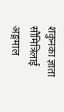शकुनका ज्ञाता सौमित्रिलाई अङ्गमाल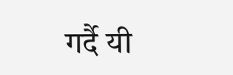गर्दै यी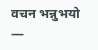वचन भन्नुभयो —